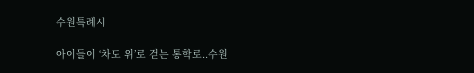수원특례시

아이들이 ‘차도 위’로 걷는 통학로..수원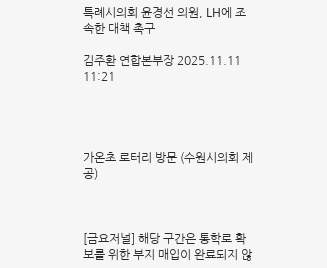특례시의회 윤경선 의원, LH에 조속한 대책 촉구

김주환 연합본부장 2025.11.11 11:21




가온초 로터리 방문 (수원시의회 제공)



[금요저널] 해당 구간은 통학로 확보를 위한 부지 매입이 완료되지 않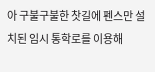아 구불구불한 찻길에 펜스만 설치된 임시 통학로를 이용해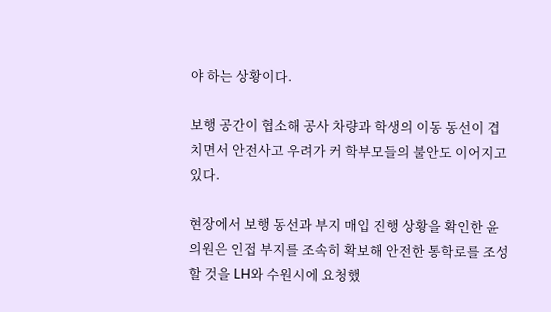야 하는 상황이다.

보행 공간이 협소해 공사 차량과 학생의 이동 동선이 겹치면서 안전사고 우려가 커 학부모들의 불안도 이어지고 있다.

현장에서 보행 동선과 부지 매입 진행 상황을 확인한 윤 의원은 인접 부지를 조속히 확보해 안전한 통학로를 조성할 것을 LH와 수원시에 요청했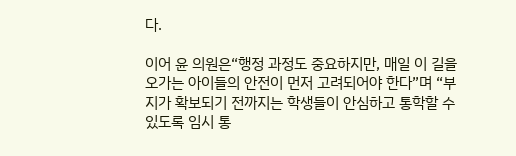다.

이어 윤 의원은“행정 과정도 중요하지만, 매일 이 길을 오가는 아이들의 안전이 먼저 고려되어야 한다”며 “부지가 확보되기 전까지는 학생들이 안심하고 통학할 수 있도록 임시 통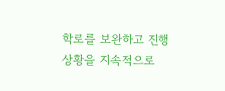학로를 보완하고 진행 상황을 지속적으로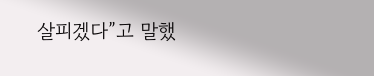살피겠다”고 말했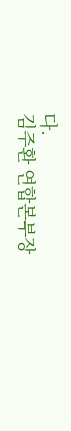다.
김주환 연합본부장